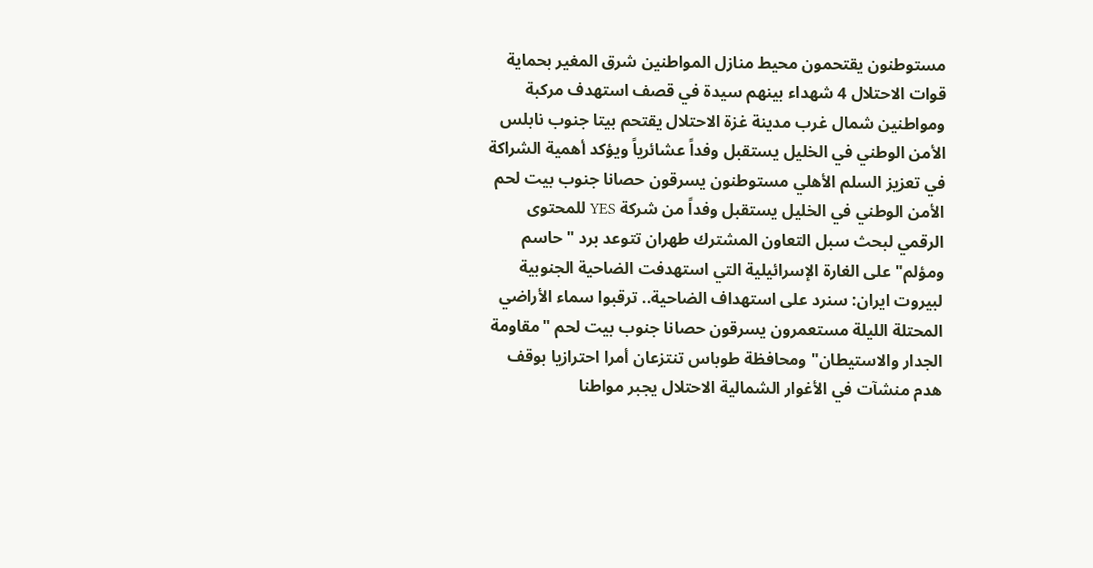مستوطنون يقتحمون محيط منازل المواطنين شرق المغير بحماية قوات الاحتلال 4 شهداء بينهم سيدة في قصف استهدف مركبة ومواطنين شمال غرب مدينة غزة الاحتلال يقتحم بيتا جنوب نابلس الأمن الوطني في الخليل يستقبل وفداً عشائرياً ويؤكد أهمية الشراكة في تعزيز السلم الأهلي مستوطنون يسرقون حصانا جنوب بيت لحم الأمن الوطني في الخليل يستقبل وفداً من شركة YES للمحتوى الرقمي لبحث سبل التعاون المشترك طهران تتوعد برد "حاسم ومؤلم" على الغارة الإسرائيلية التي استهدفت الضاحية الجنوبية لبيروت ايران: سنرد على استهداف الضاحية.. ترقبوا سماء الأراضي المحتلة الليلة مستعمرون يسرقون حصانا جنوب بيت لحم "مقاومة الجدار والاستيطان" ومحافظة طوباس تنتزعان أمرا احترازيا بوقف هدم منشآت في الأغوار الشمالية الاحتلال يجبر مواطنا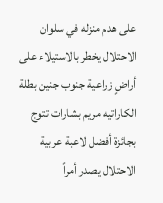على هدم منزله في سلوان الاحتلال يخطر بالاستيلاء على أراضٍ زراعية جنوب جنين بطلة الكاراتيه مريم بشارات تتوج بجائزة أفضل لاعبة عربية الاحتلال يصدر أمراً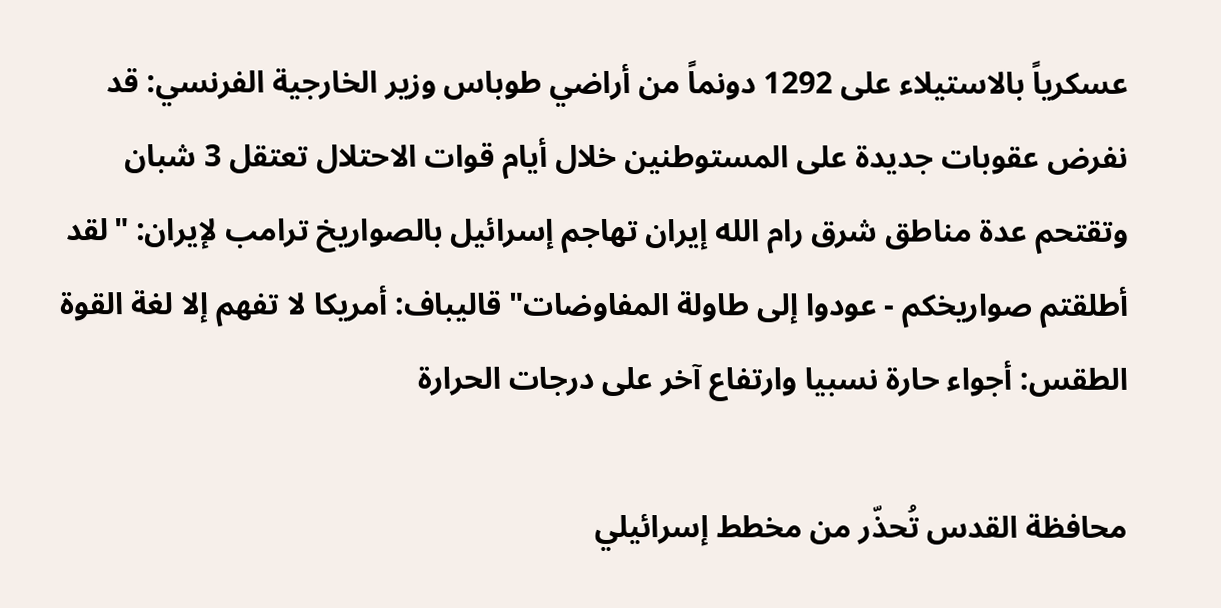عسكرياً بالاستيلاء على 1292 دونماً من أراضي طوباس وزير الخارجية الفرنسي: قد نفرض عقوبات جديدة على المستوطنين خلال أيام قوات الاحتلال تعتقل 3 شبان وتقتحم عدة مناطق شرق رام الله إيران تهاجم إسرائيل بالصواريخ ترامب لإيران: "لقد أطلقتم صواريخكم - عودوا إلى طاولة المفاوضات" قاليباف: أمريكا لا تفهم إلا لغة القوة الطقس: أجواء حارة نسبيا وارتفاع آخر على درجات الحرارة

محافظة القدس تُحذّر من مخطط إسرائيلي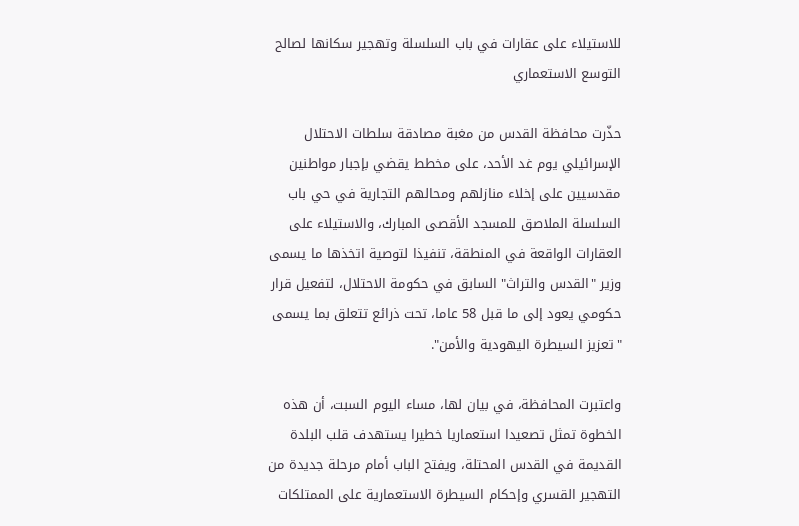للاستيلاء على عقارات في باب السلسلة وتهجير سكانها لصالح التوسع الاستعماري

حذّرت محافظة القدس من مغبة مصادقة سلطات الاحتلال الإسرائيلي يوم غد الأحد، على مخطط يقضي بإجبار مواطنين مقدسيين على إخلاء منازلهم ومحالهم التجارية في حي باب السلسلة الملاصق للمسجد الأقصى المبارك، والاستيلاء على العقارات الواقعة في المنطقة، تنفيذا لتوصية اتخذها ما يسمى وزير "القدس والتراث" السابق في حكومة الاحتلال، لتفعيل قرار حكومي يعود إلى ما قبل 58 عاما، تحت ذرائع تتعلق بما يسمى "تعزيز السيطرة اليهودية والأمن".

واعتبرت المحافظة، في بيان لها، مساء اليوم السبت، أن هذه الخطوة تمثل تصعيدا استعماريا خطيرا يستهدف قلب البلدة القديمة في القدس المحتلة، ويفتح الباب أمام مرحلة جديدة من التهجير القسري وإحكام السيطرة الاستعمارية على الممتلكات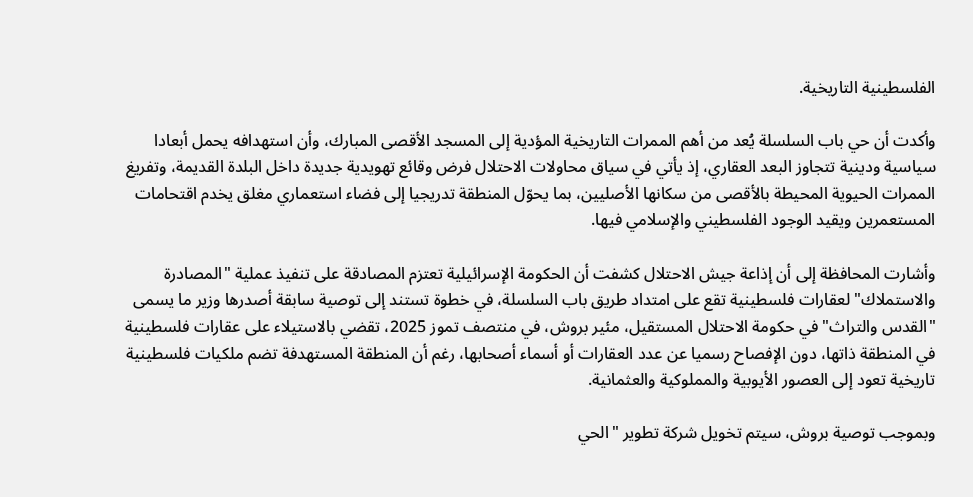الفلسطينية التاريخية.

وأكدت أن حي باب السلسلة يُعد من أهم الممرات التاريخية المؤدية إلى المسجد الأقصى المبارك، وأن استهدافه يحمل أبعادا سياسية ودينية تتجاوز البعد العقاري، إذ يأتي في سياق محاولات الاحتلال فرض وقائع تهويدية جديدة داخل البلدة القديمة، وتفريغ الممرات الحيوية المحيطة بالأقصى من سكانها الأصليين، بما يحوّل المنطقة تدريجيا إلى فضاء استعماري مغلق يخدم اقتحامات المستعمرين ويقيد الوجود الفلسطيني والإسلامي فيها.

وأشارت المحافظة إلى أن إذاعة جيش الاحتلال كشفت أن الحكومة الإسرائيلية تعتزم المصادقة على تنفيذ عملية "المصادرة والاستملاك" لعقارات فلسطينية تقع على امتداد طريق باب السلسلة، في خطوة تستند إلى توصية سابقة أصدرها وزير ما يسمى "القدس والتراث" في حكومة الاحتلال المستقيل، مئير بروش، في منتصف تموز 2025، تقضي بالاستيلاء على عقارات فلسطينية في المنطقة ذاتها، دون الإفصاح رسميا عن عدد العقارات أو أسماء أصحابها، رغم أن المنطقة المستهدفة تضم ملكيات فلسطينية تاريخية تعود إلى العصور الأيوبية والمملوكية والعثمانية.

وبموجب توصية بروش، سيتم تخويل شركة تطوير "الحي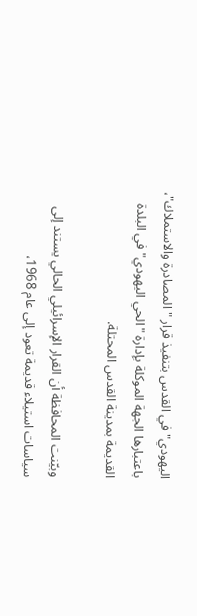اليهودي" في القدس بتنفيذ قرار "المصادرة والاستملاك"، باعتبارها الجهة الموكلة بإدارة "الحي اليهودي" في البلدة القديمة بمدينة القدس المحتلة.

وبيّنت المحافظة أن القرار الإسرائيلي الحالي يستند إلى سياسات استيلاء قديمة تعود إلى عام 1968،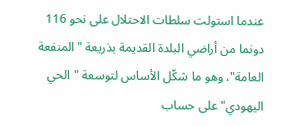عندما استولت سلطات الاحتلال على نحو 116 دونما من أراضي البلدة القديمة بذريعة "المنفعة العامة"، وهو ما شكّل الأساس لتوسعة "الحي اليهودي" على حساب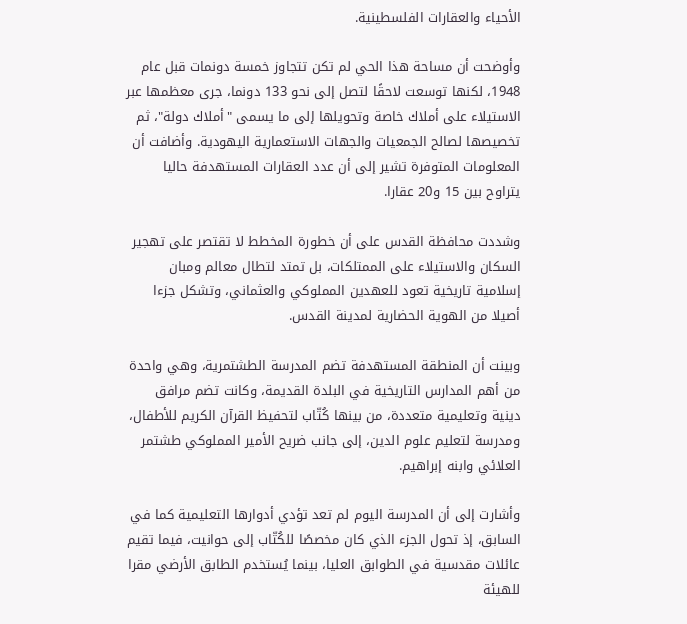الأحياء والعقارات الفلسطينية.

وأوضحت أن مساحة هذا الحي لم تكن تتجاوز خمسة دونمات قبل عام 1948، لكنها توسعت لاحقًا لتصل إلى نحو 133 دونما، جرى معظمها عبر الاستيلاء على أملاك خاصة وتحويلها إلى ما يسمى "أملاك دولة"، ثم تخصيصها لصالح الجمعيات والجهات الاستعمارية اليهودية. وأضافت أن المعلومات المتوفرة تشير إلى أن عدد العقارات المستهدفة حاليا يتراوح بين 15 و20 عقارا.

وشددت محافظة القدس على أن خطورة المخطط لا تقتصر على تهجير السكان والاستيلاء على الممتلكات، بل تمتد لتطال معالم ومبان إسلامية تاريخية تعود للعهدين المملوكي والعثماني، وتشكل جزءا أصيلا من الهوية الحضارية لمدينة القدس.

وبينت أن المنطقة المستهدفة تضم المدرسة الطشتمرية، وهي واحدة من أهم المدارس التاريخية في البلدة القديمة، وكانت تضم مرافق دينية وتعليمية متعددة، من بينها كُتّاب لتحفيظ القرآن الكريم للأطفال، ومدرسة لتعليم علوم الدين، إلى جانب ضريح الأمير المملوكي طشتمر العلائي وابنه إبراهيم.

وأشارت إلى أن المدرسة اليوم لم تعد تؤدي أدوارها التعليمية كما في السابق، إذ تحول الجزء الذي كان مخصصًا للكُتّاب إلى حوانيت، فيما تقيم عائلات مقدسية في الطوابق العليا، بينما يُستخدم الطابق الأرضي مقرا للهيئة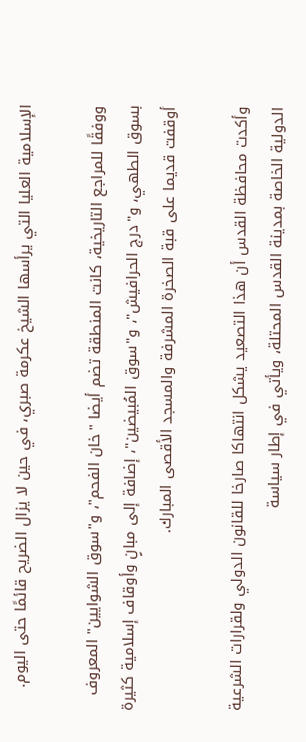الإسلامية العليا التي يرأسها الشيخ عكرمة صبري، في حين لا يزال الضريح قائمًا حتى اليوم.

ووفقًا للمراجع التاريخية، كانت المنطقة تضم أيضا "خان الفحم"، و"سوق الشوايين" المعروف بسوق الطهي، و"درج الحرافيش"، و"سوق المُبيضين"، إضافة إلى مبانٍ وأوقاف إسلامية كثيرة أوقفت قديما على قبة الصخرة المشرفة والمسجد الأقصى المبارك.

وأكدت محافظة القدس أن هذا التصعيد يشكل انتهاكا صارخا للقانون الدولي ولقرارات الشرعية الدولية الخاصة بمدينة القدس المحتلة، ويأتي في إطار سياسة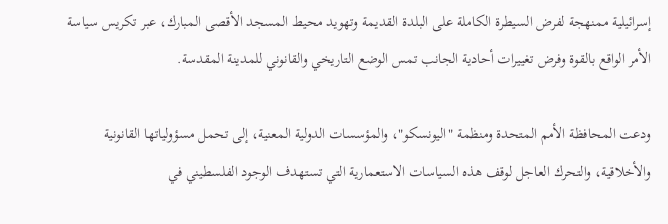إسرائيلية ممنهجة لفرض السيطرة الكاملة على البلدة القديمة وتهويد محيط المسجد الأقصى المبارك، عبر تكريس سياسة الأمر الواقع بالقوة وفرض تغييرات أحادية الجانب تمس الوضع التاريخي والقانوني للمدينة المقدسة.

ودعت المحافظة الأمم المتحدة ومنظمة "اليونسكو"، والمؤسسات الدولية المعنية، إلى تحمل مسؤولياتها القانونية والأخلاقية، والتحرك العاجل لوقف هذه السياسات الاستعمارية التي تستهدف الوجود الفلسطيني في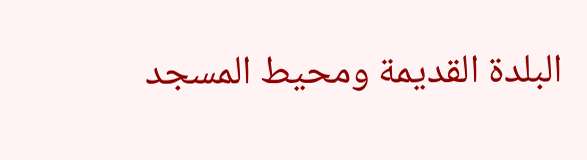البلدة القديمة ومحيط المسجد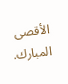الأقصى المبارك.